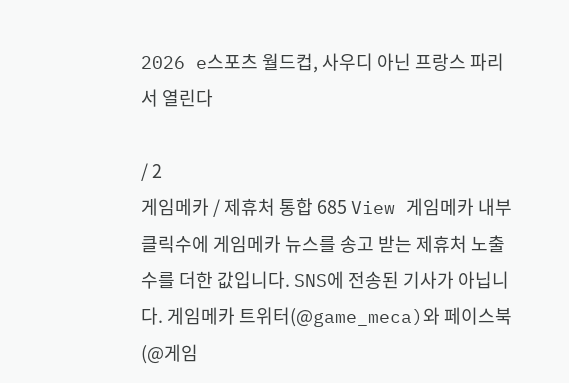2026 e스포츠 월드컵, 사우디 아닌 프랑스 파리서 열린다

/ 2
게임메카 / 제휴처 통합 685 View 게임메카 내부 클릭수에 게임메카 뉴스를 송고 받는 제휴처 노출수를 더한 값입니다. SNS에 전송된 기사가 아닙니다. 게임메카 트위터(@game_meca)와 페이스북(@게임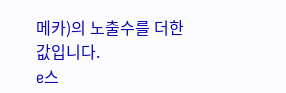메카)의 노출수를 더한 값입니다.
e스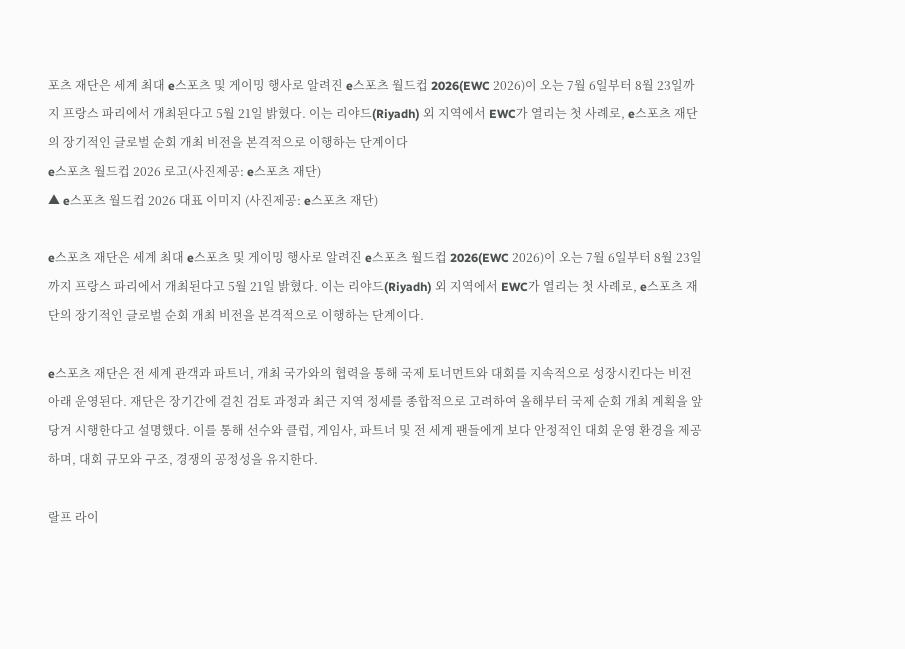포츠 재단은 세계 최대 e스포츠 및 게이밍 행사로 알려진 e스포츠 월드컵 2026(EWC 2026)이 오는 7월 6일부터 8월 23일까지 프랑스 파리에서 개최된다고 5월 21일 밝혔다. 이는 리야드(Riyadh) 외 지역에서 EWC가 열리는 첫 사례로, e스포츠 재단의 장기적인 글로벌 순회 개최 비전을 본격적으로 이행하는 단계이다
e스포츠 월드컵 2026 로고(사진제공: e스포츠 재단)
▲ e스포츠 월드컵 2026 대표 이미지 (사진제공: e스포츠 재단)

e스포츠 재단은 세계 최대 e스포츠 및 게이밍 행사로 알려진 e스포츠 월드컵 2026(EWC 2026)이 오는 7월 6일부터 8월 23일까지 프랑스 파리에서 개최된다고 5월 21일 밝혔다. 이는 리야드(Riyadh) 외 지역에서 EWC가 열리는 첫 사례로, e스포츠 재단의 장기적인 글로벌 순회 개최 비전을 본격적으로 이행하는 단계이다.

e스포츠 재단은 전 세계 관객과 파트너, 개최 국가와의 협력을 통해 국제 토너먼트와 대회를 지속적으로 성장시킨다는 비전 아래 운영된다. 재단은 장기간에 걸친 검토 과정과 최근 지역 정세를 종합적으로 고려하여 올해부터 국제 순회 개최 계획을 앞당겨 시행한다고 설명했다. 이를 통해 선수와 클럽, 게임사, 파트너 및 전 세계 팬들에게 보다 안정적인 대회 운영 환경을 제공하며, 대회 규모와 구조, 경쟁의 공정성을 유지한다.

랄프 라이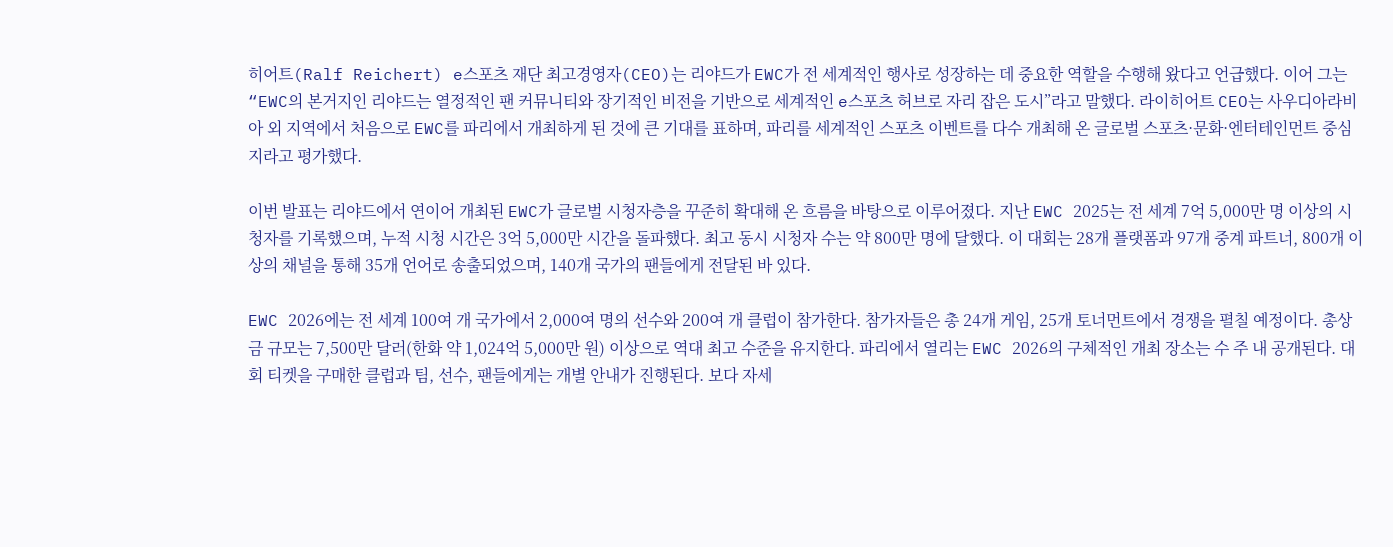히어트(Ralf Reichert) e스포츠 재단 최고경영자(CEO)는 리야드가 EWC가 전 세계적인 행사로 성장하는 데 중요한 역할을 수행해 왔다고 언급했다. 이어 그는 “EWC의 본거지인 리야드는 열정적인 팬 커뮤니티와 장기적인 비전을 기반으로 세계적인 e스포츠 허브로 자리 잡은 도시”라고 말했다. 라이히어트 CEO는 사우디아라비아 외 지역에서 처음으로 EWC를 파리에서 개최하게 된 것에 큰 기대를 표하며, 파리를 세계적인 스포츠 이벤트를 다수 개최해 온 글로벌 스포츠·문화·엔터테인먼트 중심지라고 평가했다.

이번 발표는 리야드에서 연이어 개최된 EWC가 글로벌 시청자층을 꾸준히 확대해 온 흐름을 바탕으로 이루어졌다. 지난 EWC 2025는 전 세계 7억 5,000만 명 이상의 시청자를 기록했으며, 누적 시청 시간은 3억 5,000만 시간을 돌파했다. 최고 동시 시청자 수는 약 800만 명에 달했다. 이 대회는 28개 플랫폼과 97개 중계 파트너, 800개 이상의 채널을 통해 35개 언어로 송출되었으며, 140개 국가의 팬들에게 전달된 바 있다.

EWC 2026에는 전 세계 100여 개 국가에서 2,000여 명의 선수와 200여 개 클럽이 참가한다. 참가자들은 총 24개 게임, 25개 토너먼트에서 경쟁을 펼칠 예정이다. 총상금 규모는 7,500만 달러(한화 약 1,024억 5,000만 원) 이상으로 역대 최고 수준을 유지한다. 파리에서 열리는 EWC 2026의 구체적인 개최 장소는 수 주 내 공개된다. 대회 티켓을 구매한 클럽과 팀, 선수, 팬들에게는 개별 안내가 진행된다. 보다 자세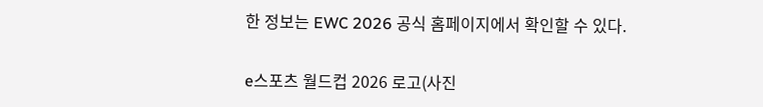한 정보는 EWC 2026 공식 홈페이지에서 확인할 수 있다.

e스포츠 월드컵 2026 로고(사진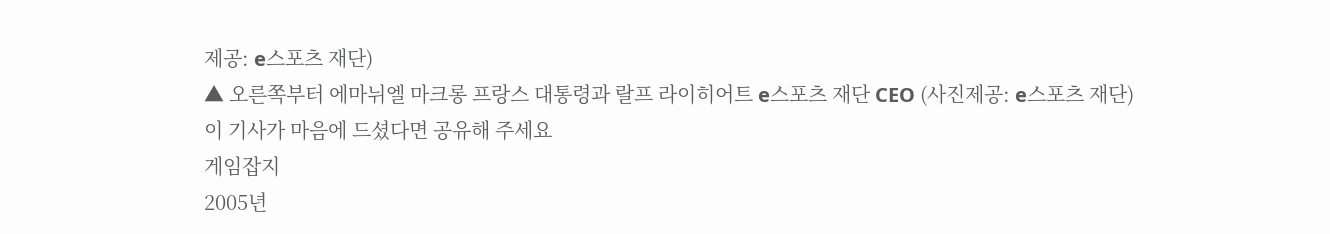제공: e스포츠 재단)
▲ 오른쪽부터 에마뉘엘 마크롱 프랑스 대통령과 랄프 라이히어트 e스포츠 재단 CEO (사진제공: e스포츠 재단)
이 기사가 마음에 드셨다면 공유해 주세요
게임잡지
2005년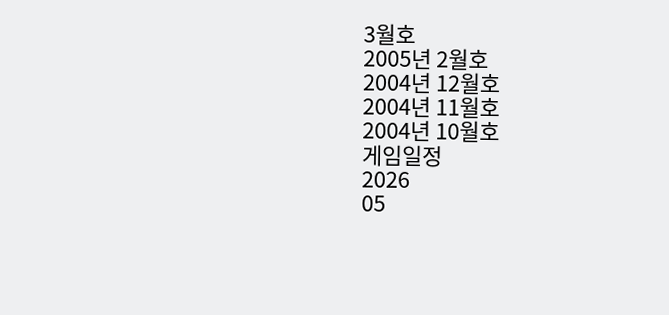3월호
2005년 2월호
2004년 12월호
2004년 11월호
2004년 10월호
게임일정
2026
05